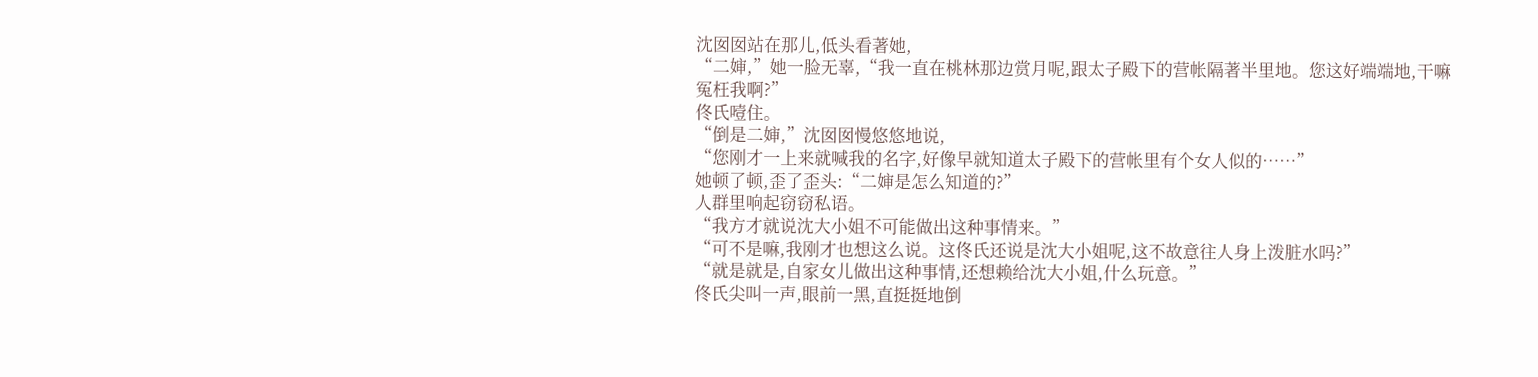沈囡囡站在那儿,低头看著她,
“二婶,”她一脸无辜,“我一直在桃林那边赏月呢,跟太子殿下的营帐隔著半里地。您这好端端地,干嘛冤枉我啊?”
佟氏噎住。
“倒是二婶,”沈囡囡慢悠悠地说,
“您刚才一上来就喊我的名字,好像早就知道太子殿下的营帐里有个女人似的……”
她顿了顿,歪了歪头:“二婶是怎么知道的?”
人群里响起窃窃私语。
“我方才就说沈大小姐不可能做出这种事情来。”
“可不是嘛,我刚才也想这么说。这佟氏还说是沈大小姐呢,这不故意往人身上泼脏水吗?”
“就是就是,自家女儿做出这种事情,还想赖给沈大小姐,什么玩意。”
佟氏尖叫一声,眼前一黑,直挺挺地倒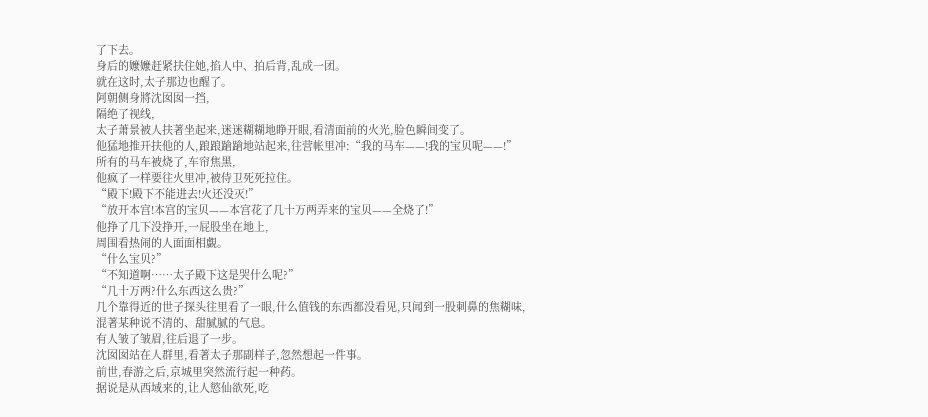了下去。
身后的嬤嬤赶紧扶住她,掐人中、拍后背,乱成一团。
就在这时,太子那边也醒了。
阿朝侧身將沈囡囡一挡,
隔绝了视线,
太子萧景被人扶著坐起来,迷迷糊糊地睁开眼,看清面前的火光,脸色瞬间变了。
他猛地推开扶他的人,踉踉蹌蹌地站起来,往营帐里冲:“我的马车——!我的宝贝呢——!”
所有的马车被烧了,车帘焦黑,
他疯了一样要往火里冲,被侍卫死死拉住。
“殿下!殿下不能进去!火还没灭!”
“放开本宫!本宫的宝贝——本宫花了几十万两弄来的宝贝——全烧了!”
他挣了几下没挣开,一屁股坐在地上,
周围看热闹的人面面相覷。
“什么宝贝?”
“不知道啊……太子殿下这是哭什么呢?”
“几十万两?什么东西这么贵?”
几个靠得近的世子探头往里看了一眼,什么值钱的东西都没看见,只闻到一股刺鼻的焦糊味,
混著某种说不清的、甜腻腻的气息。
有人皱了皱眉,往后退了一步。
沈囡囡站在人群里,看著太子那副样子,忽然想起一件事。
前世,春游之后,京城里突然流行起一种药。
据说是从西域来的,让人慾仙欲死,吃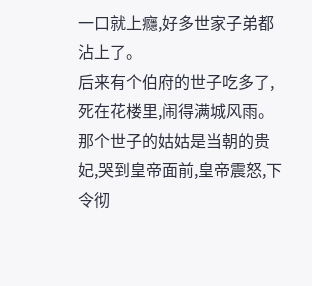一口就上癮,好多世家子弟都沾上了。
后来有个伯府的世子吃多了,死在花楼里,闹得满城风雨。
那个世子的姑姑是当朝的贵妃,哭到皇帝面前,皇帝震怒,下令彻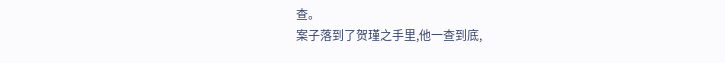查。
案子落到了贺瑾之手里,他一查到底,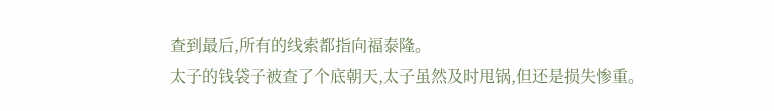查到最后,所有的线索都指向福泰隆。
太子的钱袋子被查了个底朝天,太子虽然及时甩锅,但还是损失惨重。